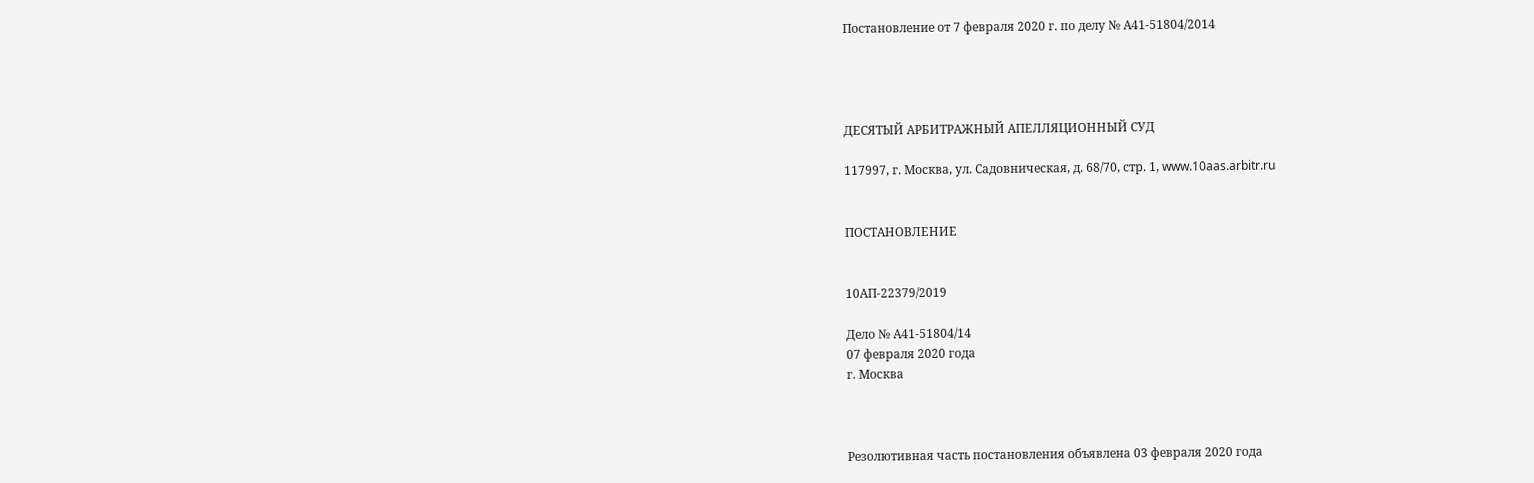Постановление от 7 февраля 2020 г. по делу № А41-51804/2014




ДЕСЯТЫЙ АРБИТРАЖНЫЙ АПЕЛЛЯЦИОННЫЙ СУД

117997, г. Москва, ул. Садовническая, д. 68/70, стр. 1, www.10aas.arbitr.ru


ПОСТАНОВЛЕНИЕ


10АП-22379/2019

Дело № А41-51804/14
07 февраля 2020 года
г. Москва



Резолютивная часть постановления объявлена 03 февраля 2020 года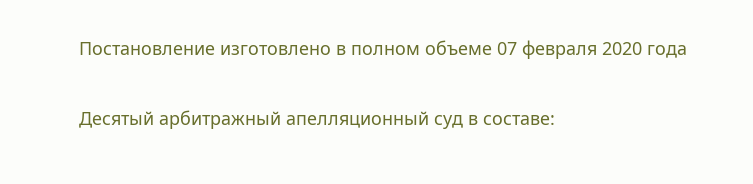Постановление изготовлено в полном объеме 07 февраля 2020 года

Десятый арбитражный апелляционный суд в составе: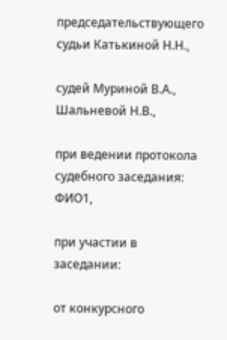председательствующего судьи Катькиной Н.Н.,

судей Муриной В.А., Шальневой Н.В.,

при ведении протокола судебного заседания: ФИО1,

при участии в заседании:

от конкурсного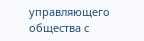управляющего общества с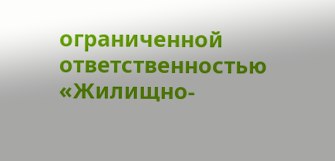ограниченной ответственностью «Жилищно-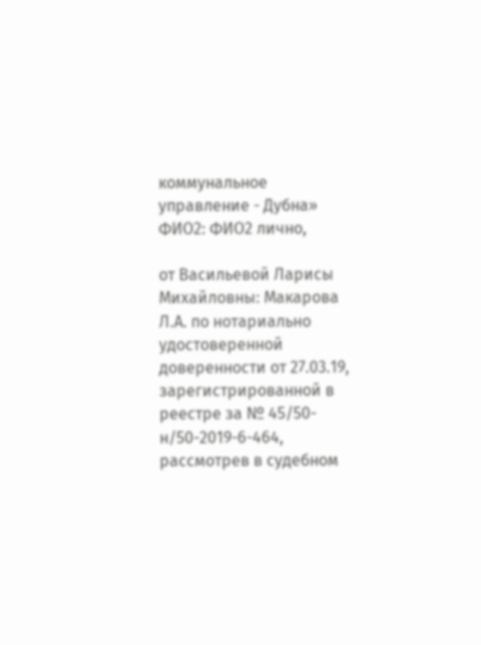коммунальное управление - Дубна» ФИО2: ФИО2 лично,

от Васильевой Ларисы Михайловны: Макарова Л.А. по нотариально удостоверенной доверенности от 27.03.19, зарегистрированной в реестре за № 45/50-н/50-2019-6-464, рассмотрев в судебном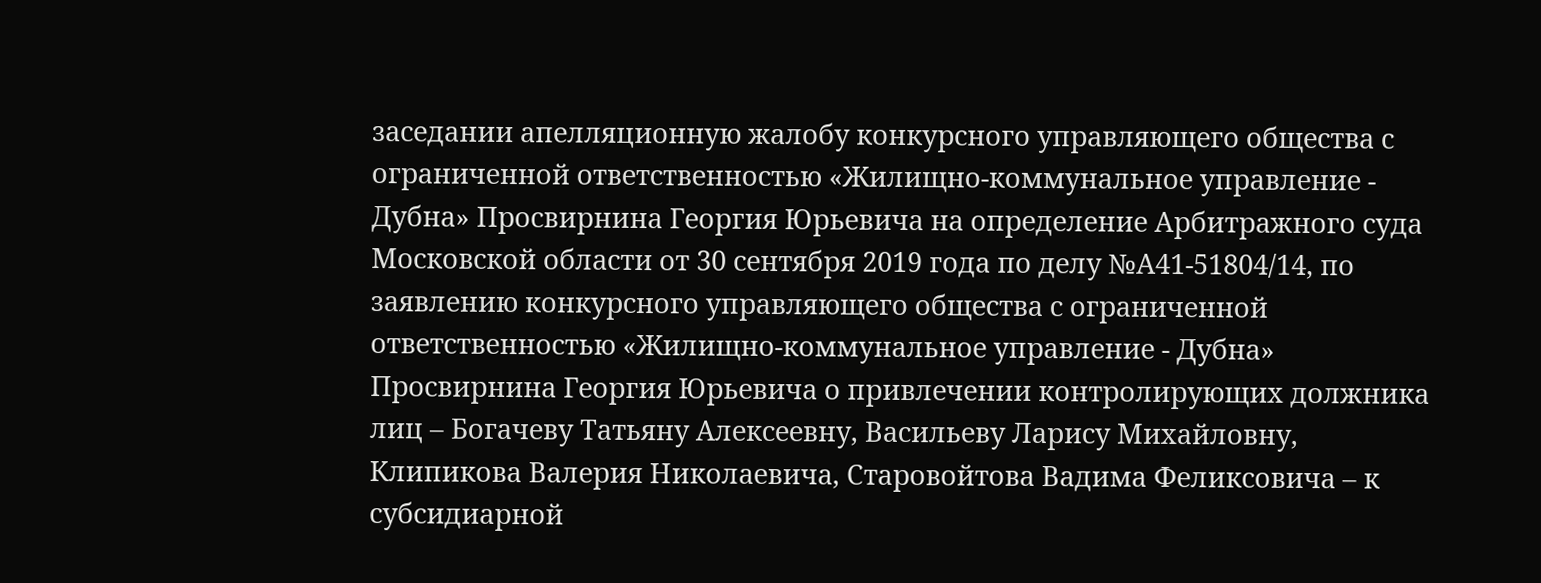заседании апелляционную жалобу конкурсного управляющего общества с ограниченной ответственностью «Жилищно-коммунальное управление - Дубна» Просвирнина Георгия Юрьевича на определение Арбитражного суда Московской области от 30 сентября 2019 года по делу №А41-51804/14, по заявлению конкурсного управляющего общества с ограниченной ответственностью «Жилищно-коммунальное управление - Дубна» Просвирнина Георгия Юрьевича о привлечении контролирующих должника лиц – Богачеву Татьяну Алексеевну, Васильеву Ларису Михайловну, Клипикова Валерия Николаевича, Старовойтова Вадима Феликсовича – к субсидиарной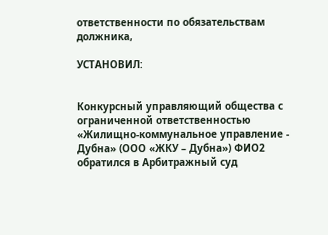ответственности по обязательствам должника,

УСТАНОВИЛ:


Конкурсный управляющий общества с ограниченной ответственностью «Жилищно-коммунальное управление - Дубна» (ООО «ЖКУ – Дубна») ФИО2 обратился в Арбитражный суд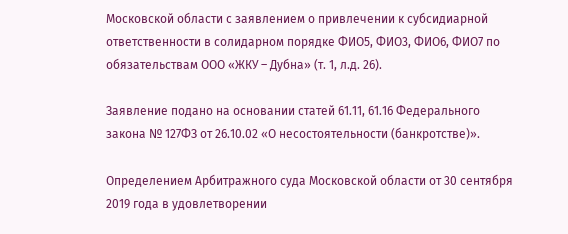Московской области с заявлением о привлечении к субсидиарной ответственности в солидарном порядке ФИО5, ФИО3, ФИО6, ФИО7 по обязательствам ООО «ЖКУ – Дубна» (т. 1, л.д. 26).

Заявление подано на основании статей 61.11, 61.16 Федерального закона № 127ФЗ от 26.10.02 «О несостоятельности (банкротстве)».

Определением Арбитражного суда Московской области от 30 сентября 2019 года в удовлетворении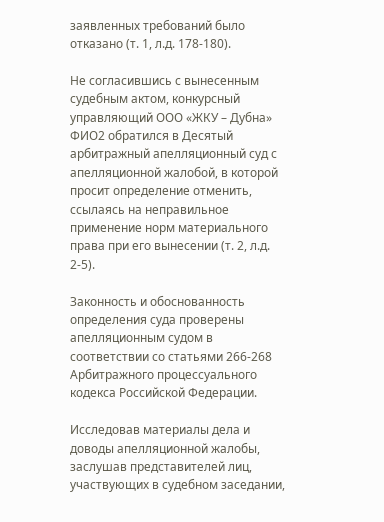заявленных требований было отказано (т. 1, л.д. 178-180).

Не согласившись с вынесенным судебным актом, конкурсный управляющий ООО «ЖКУ – Дубна» ФИО2 обратился в Десятый арбитражный апелляционный суд с апелляционной жалобой, в которой просит определение отменить, ссылаясь на неправильное применение норм материального права при его вынесении (т. 2, л.д. 2-5).

Законность и обоснованность определения суда проверены апелляционным судом в соответствии со статьями 266-268 Арбитражного процессуального кодекса Российской Федерации.

Исследовав материалы дела и доводы апелляционной жалобы, заслушав представителей лиц, участвующих в судебном заседании,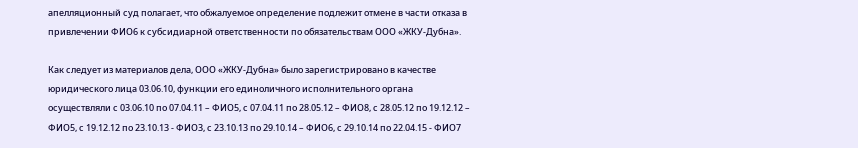апелляционный суд полагает, что обжалуемое определение подлежит отмене в части отказа в привлечении ФИО6 к субсидиарной ответственности по обязательствам ООО «ЖКУ-Дубна».

Как следует из материалов дела, ООО «ЖКУ-Дубна» было зарегистрировано в качестве юридического лица 03.06.10, функции его единоличного исполнительного органа осуществляли с 03.06.10 по 07.04.11 – ФИО5, с 07.04.11 по 28.05.12 – ФИО8, с 28.05.12 по 19.12.12 – ФИО5, с 19.12.12 по 23.10.13 - ФИО3, с 23.10.13 по 29.10.14 – ФИО6, с 29.10.14 по 22.04.15 - ФИО7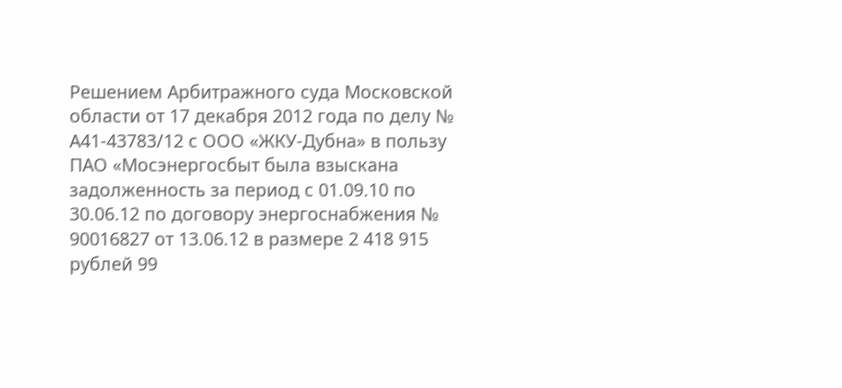Решением Арбитражного суда Московской области от 17 декабря 2012 года по делу № А41-43783/12 с ООО «ЖКУ-Дубна» в пользу ПАО «Мосэнергосбыт была взыскана задолженность за период с 01.09.10 по 30.06.12 по договору энергоснабжения № 90016827 от 13.06.12 в размере 2 418 915 рублей 99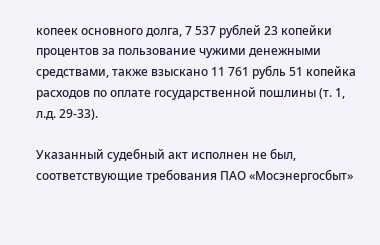копеек основного долга, 7 537 рублей 23 копейки процентов за пользование чужими денежными средствами, также взыскано 11 761 рубль 51 копейка расходов по оплате государственной пошлины (т. 1, л.д. 29-33).

Указанный судебный акт исполнен не был, соответствующие требования ПАО «Мосэнергосбыт»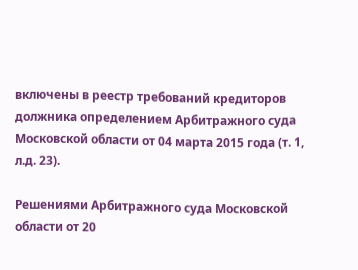включены в реестр требований кредиторов должника определением Арбитражного суда Московской области от 04 марта 2015 года (т. 1, л.д. 23).

Решениями Арбитражного суда Московской области от 20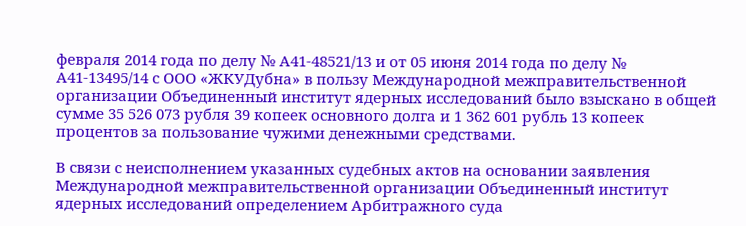февраля 2014 года по делу № А41-48521/13 и от 05 июня 2014 года по делу № А41-13495/14 с ООО «ЖКУДубна» в пользу Международной межправительственной организации Объединенный институт ядерных исследований было взыскано в общей сумме 35 526 073 рубля 39 копеек основного долга и 1 362 601 рубль 13 копеек процентов за пользование чужими денежными средствами.

В связи с неисполнением указанных судебных актов на основании заявления Международной межправительственной организации Объединенный институт ядерных исследований определением Арбитражного суда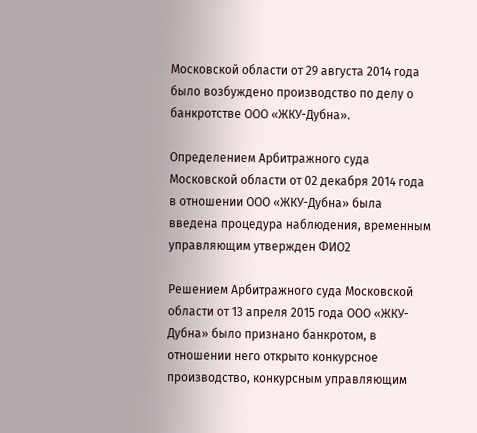Московской области от 29 августа 2014 года было возбуждено производство по делу о банкротстве ООО «ЖКУ-Дубна».

Определением Арбитражного суда Московской области от 02 декабря 2014 года в отношении ООО «ЖКУ-Дубна» была введена процедура наблюдения, временным управляющим утвержден ФИО2

Решением Арбитражного суда Московской области от 13 апреля 2015 года ООО «ЖКУ-Дубна» было признано банкротом, в отношении него открыто конкурсное производство, конкурсным управляющим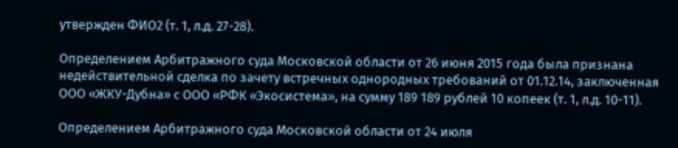утвержден ФИО2 (т. 1, л.д. 27-28).

Определением Арбитражного суда Московской области от 26 июня 2015 года была признана недействительной сделка по зачету встречных однородных требований от 01.12.14, заключенная ООО «ЖКУ-Дубна» с ООО «РФК «Экосистема», на сумму 189 189 рублей 10 копеек (т. 1, л.д. 10-11).

Определением Арбитражного суда Московской области от 24 июля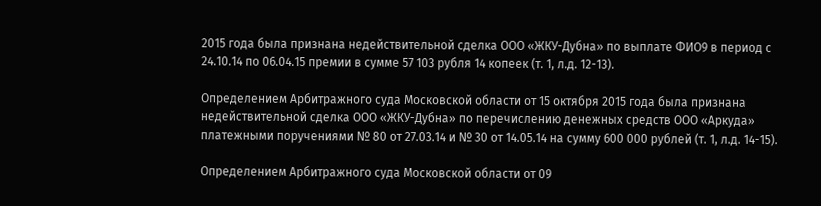2015 года была признана недействительной сделка ООО «ЖКУ-Дубна» по выплате ФИО9 в период с 24.10.14 по 06.04.15 премии в сумме 57 103 рубля 14 копеек (т. 1, л.д. 12-13).

Определением Арбитражного суда Московской области от 15 октября 2015 года была признана недействительной сделка ООО «ЖКУ-Дубна» по перечислению денежных средств ООО «Аркуда» платежными поручениями № 80 от 27.03.14 и № 30 от 14.05.14 на сумму 600 000 рублей (т. 1, л.д. 14-15).

Определением Арбитражного суда Московской области от 09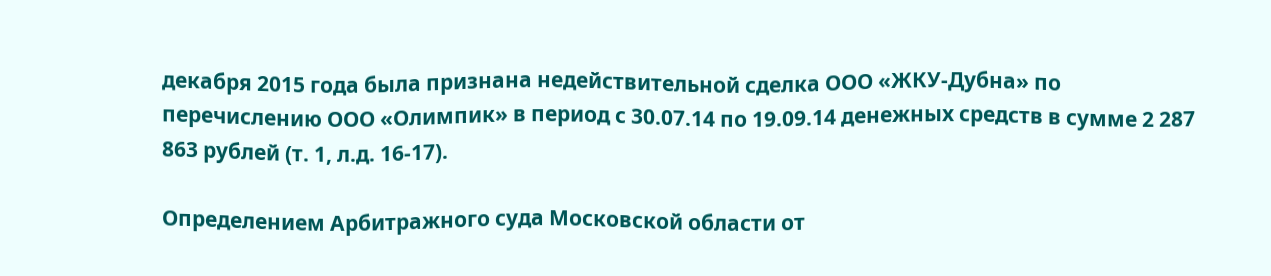декабря 2015 года была признана недействительной сделка ООО «ЖКУ-Дубна» по перечислению ООО «Олимпик» в период с 30.07.14 по 19.09.14 денежных средств в сумме 2 287 863 рублей (т. 1, л.д. 16-17).

Определением Арбитражного суда Московской области от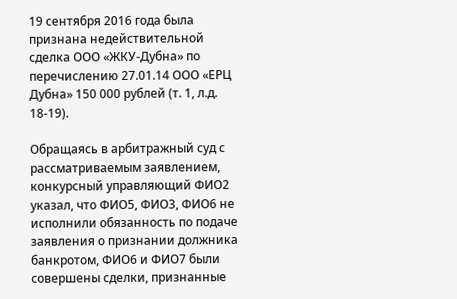19 сентября 2016 года была признана недействительной сделка ООО «ЖКУ-Дубна» по перечислению 27.01.14 ООО «ЕРЦ Дубна» 150 000 рублей (т. 1, л.д. 18-19).

Обращаясь в арбитражный суд с рассматриваемым заявлением, конкурсный управляющий ФИО2 указал, что ФИО5, ФИО3, ФИО6 не исполнили обязанность по подаче заявления о признании должника банкротом, ФИО6 и ФИО7 были совершены сделки, признанные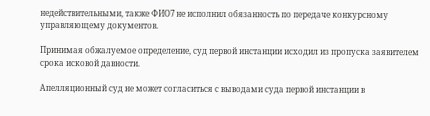недействительными, также ФИО7 не исполнил обязанность по передаче конкурсному управляющему документов.

Принимая обжалуемое определение, суд первой инстанции исходил из пропуска заявителем срока исковой давности.

Апелляционный суд не может согласиться с выводами суда первой инстанции в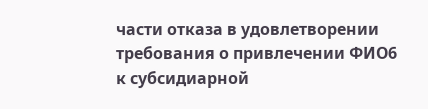части отказа в удовлетворении требования о привлечении ФИО6 к субсидиарной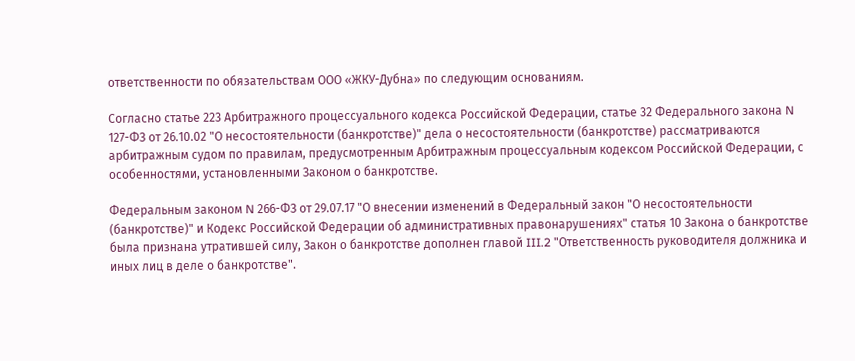ответственности по обязательствам ООО «ЖКУ-Дубна» по следующим основаниям.

Согласно статье 223 Арбитражного процессуального кодекса Российской Федерации, статье 32 Федерального закона N 127-ФЗ от 26.10.02 "О несостоятельности (банкротстве)" дела о несостоятельности (банкротстве) рассматриваются арбитражным судом по правилам, предусмотренным Арбитражным процессуальным кодексом Российской Федерации, с особенностями, установленными Законом о банкротстве.

Федеральным законом N 266-ФЗ от 29.07.17 "О внесении изменений в Федеральный закон "О несостоятельности (банкротстве)" и Кодекс Российской Федерации об административных правонарушениях" статья 10 Закона о банкротстве была признана утратившей силу, Закон о банкротстве дополнен главой III.2 "Ответственность руководителя должника и иных лиц в деле о банкротстве".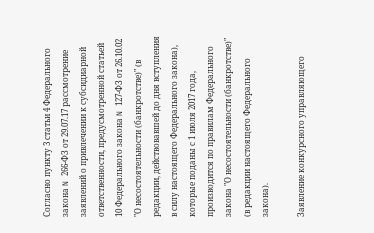Согласно пункту 3 статьи 4 Федерального закона N 266-ФЗ от 29.07.17 рассмотрение заявлений о привлечении к субсидиарной ответственности, предусмотренной статьей 10 Федерального закона N 127-ФЗ от 26.10.02 "О несостоятельности (банкротстве)" (в редакции, действовавшей до дня вступления в силу настоящего Федерального закона), которые поданы с 1 июля 2017 года, производится по правилам Федерального закона "О несостоятельности (банкротстве)" (в редакции настоящего Федерального закона).

Заявление конкурсного управляющего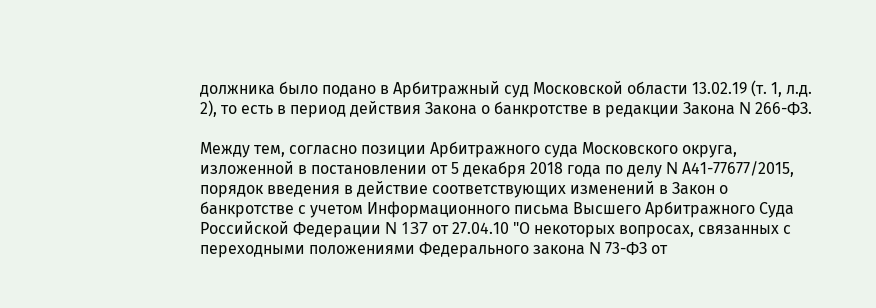должника было подано в Арбитражный суд Московской области 13.02.19 (т. 1, л.д. 2), то есть в период действия Закона о банкротстве в редакции Закона N 266-ФЗ.

Между тем, согласно позиции Арбитражного суда Московского округа, изложенной в постановлении от 5 декабря 2018 года по делу N А41-77677/2015, порядок введения в действие соответствующих изменений в Закон о банкротстве с учетом Информационного письма Высшего Арбитражного Суда Российской Федерации N 137 от 27.04.10 "О некоторых вопросах, связанных с переходными положениями Федерального закона N 73-ФЗ от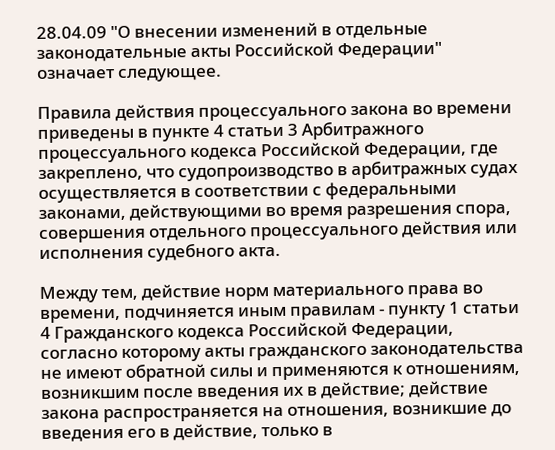28.04.09 "О внесении изменений в отдельные законодательные акты Российской Федерации" означает следующее.

Правила действия процессуального закона во времени приведены в пункте 4 статьи 3 Арбитражного процессуального кодекса Российской Федерации, где закреплено, что судопроизводство в арбитражных судах осуществляется в соответствии с федеральными законами, действующими во время разрешения спора, совершения отдельного процессуального действия или исполнения судебного акта.

Между тем, действие норм материального права во времени, подчиняется иным правилам - пункту 1 статьи 4 Гражданского кодекса Российской Федерации, согласно которому акты гражданского законодательства не имеют обратной силы и применяются к отношениям, возникшим после введения их в действие; действие закона распространяется на отношения, возникшие до введения его в действие, только в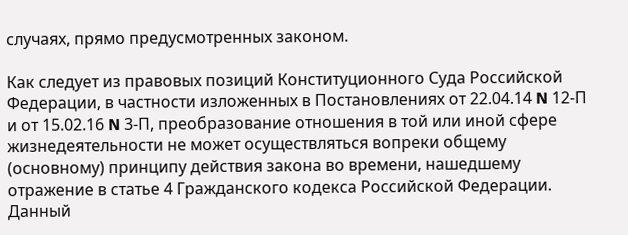случаях, прямо предусмотренных законом.

Как следует из правовых позиций Конституционного Суда Российской Федерации, в частности изложенных в Постановлениях от 22.04.14 N 12-П и от 15.02.16 N 3-П, преобразование отношения в той или иной сфере жизнедеятельности не может осуществляться вопреки общему (основному) принципу действия закона во времени, нашедшему отражение в статье 4 Гражданского кодекса Российской Федерации. Данный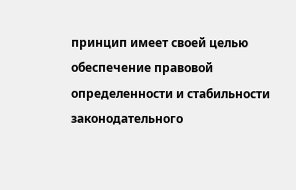принцип имеет своей целью обеспечение правовой определенности и стабильности законодательного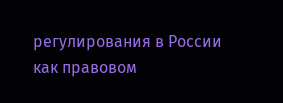регулирования в России как правовом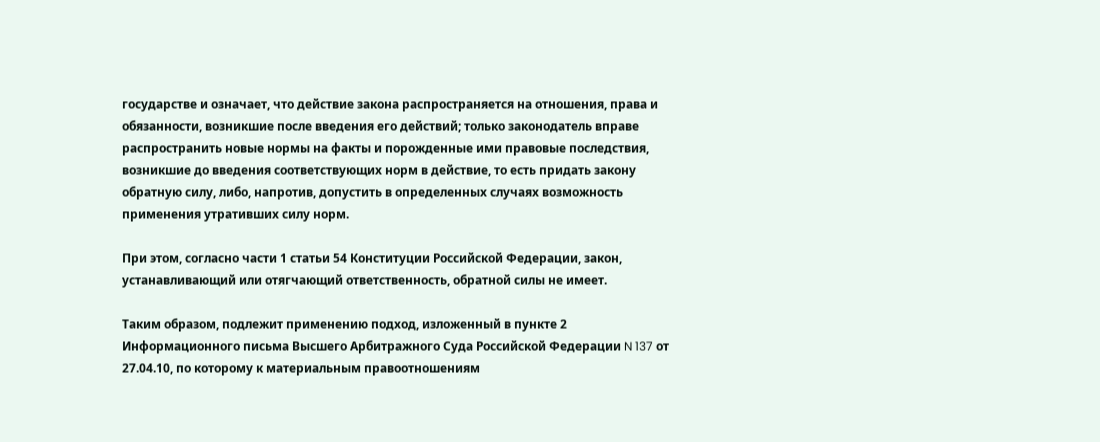государстве и означает, что действие закона распространяется на отношения, права и обязанности, возникшие после введения его действий; только законодатель вправе распространить новые нормы на факты и порожденные ими правовые последствия, возникшие до введения соответствующих норм в действие, то есть придать закону обратную силу, либо, напротив, допустить в определенных случаях возможность применения утративших силу норм.

При этом, согласно части 1 статьи 54 Конституции Российской Федерации, закон, устанавливающий или отягчающий ответственность, обратной силы не имеет.

Таким образом, подлежит применению подход, изложенный в пункте 2 Информационного письма Высшего Арбитражного Суда Российской Федерации N 137 от 27.04.10, по которому к материальным правоотношениям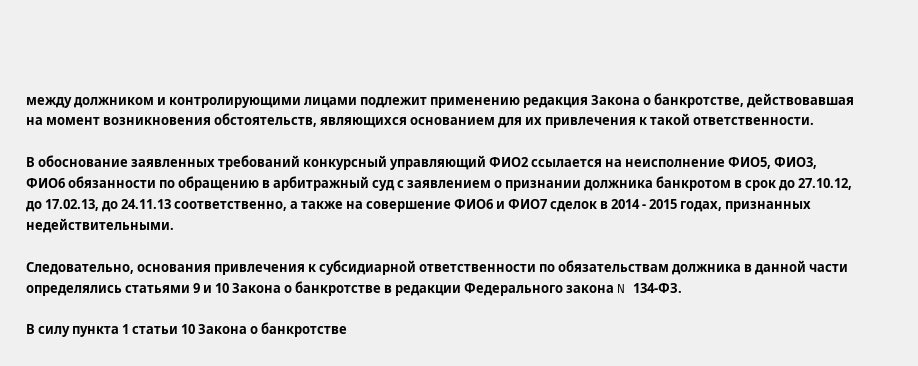между должником и контролирующими лицами подлежит применению редакция Закона о банкротстве, действовавшая на момент возникновения обстоятельств, являющихся основанием для их привлечения к такой ответственности.

В обоснование заявленных требований конкурсный управляющий ФИО2 ссылается на неисполнение ФИО5, ФИО3, ФИО6 обязанности по обращению в арбитражный суд с заявлением о признании должника банкротом в срок до 27.10.12, до 17.02.13, до 24.11.13 соответственно, а также на совершение ФИО6 и ФИО7 сделок в 2014 - 2015 годах, признанных недействительными.

Следовательно, основания привлечения к субсидиарной ответственности по обязательствам должника в данной части определялись статьями 9 и 10 Закона о банкротстве в редакции Федерального закона N 134-ФЗ.

В силу пункта 1 статьи 10 Закона о банкротстве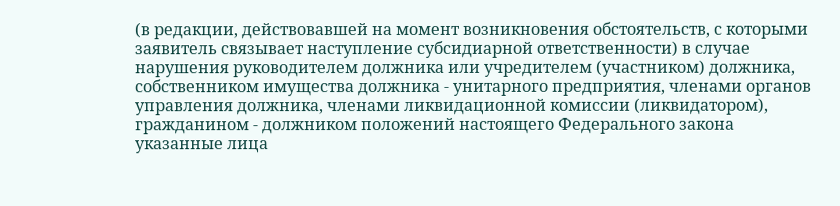(в редакции, действовавшей на момент возникновения обстоятельств, с которыми заявитель связывает наступление субсидиарной ответственности) в случае нарушения руководителем должника или учредителем (участником) должника, собственником имущества должника - унитарного предприятия, членами органов управления должника, членами ликвидационной комиссии (ликвидатором), гражданином - должником положений настоящего Федерального закона указанные лица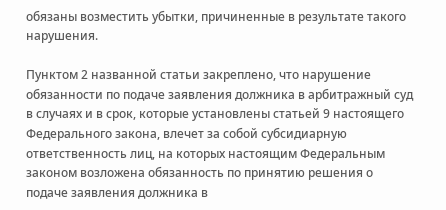обязаны возместить убытки, причиненные в результате такого нарушения.

Пунктом 2 названной статьи закреплено, что нарушение обязанности по подаче заявления должника в арбитражный суд в случаях и в срок, которые установлены статьей 9 настоящего Федерального закона, влечет за собой субсидиарную ответственность лиц, на которых настоящим Федеральным законом возложена обязанность по принятию решения о подаче заявления должника в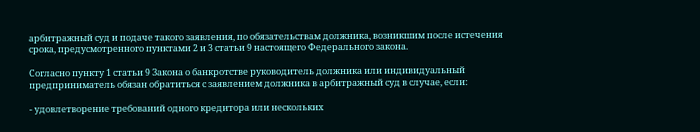арбитражный суд и подаче такого заявления, по обязательствам должника, возникшим после истечения срока, предусмотренного пунктами 2 и 3 статьи 9 настоящего Федерального закона.

Согласно пункту 1 статьи 9 Закона о банкротстве руководитель должника или индивидуальный предприниматель обязан обратиться с заявлением должника в арбитражный суд в случае, если:

- удовлетворение требований одного кредитора или нескольких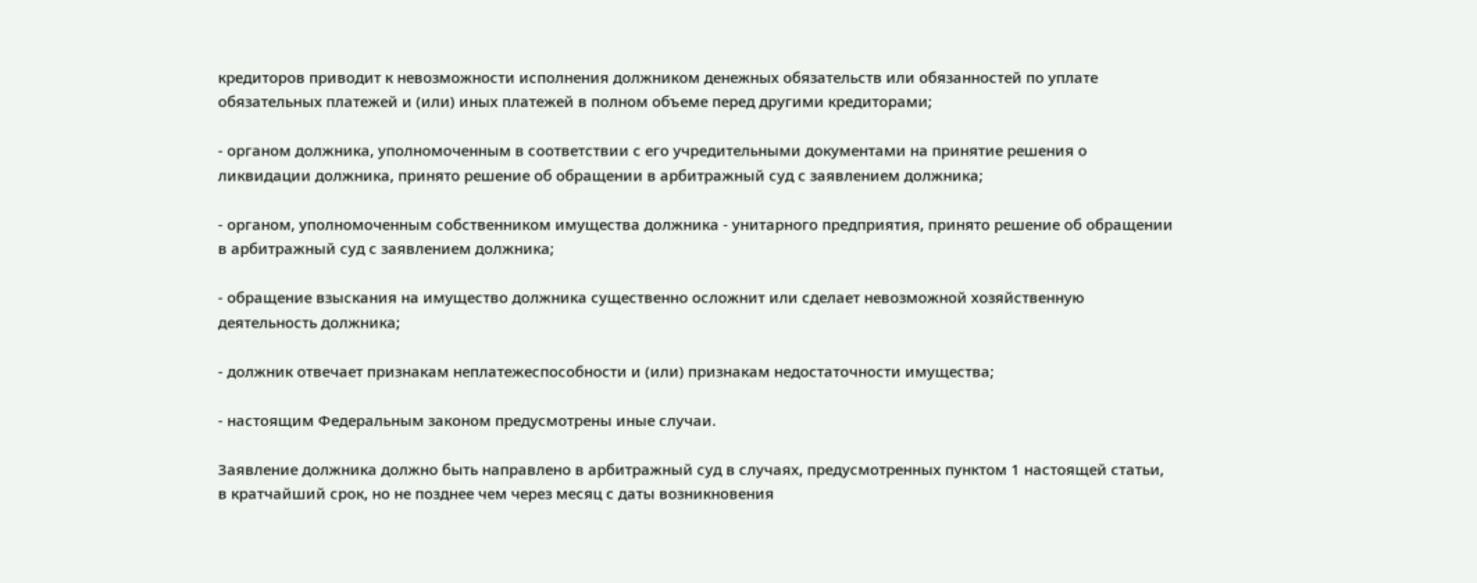кредиторов приводит к невозможности исполнения должником денежных обязательств или обязанностей по уплате обязательных платежей и (или) иных платежей в полном объеме перед другими кредиторами;

- органом должника, уполномоченным в соответствии с его учредительными документами на принятие решения о ликвидации должника, принято решение об обращении в арбитражный суд с заявлением должника;

- органом, уполномоченным собственником имущества должника - унитарного предприятия, принято решение об обращении в арбитражный суд с заявлением должника;

- обращение взыскания на имущество должника существенно осложнит или сделает невозможной хозяйственную деятельность должника;

- должник отвечает признакам неплатежеспособности и (или) признакам недостаточности имущества;

- настоящим Федеральным законом предусмотрены иные случаи.

Заявление должника должно быть направлено в арбитражный суд в случаях, предусмотренных пунктом 1 настоящей статьи, в кратчайший срок, но не позднее чем через месяц с даты возникновения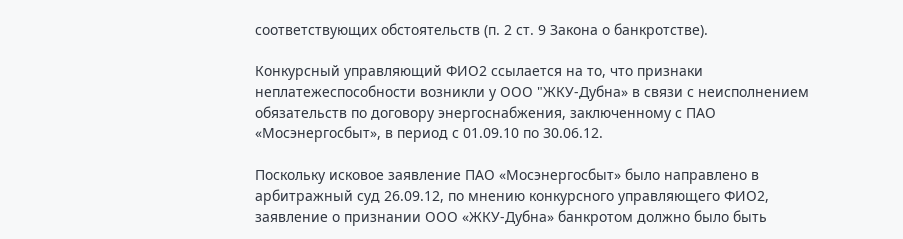соответствующих обстоятельств (п. 2 ст. 9 Закона о банкротстве).

Конкурсный управляющий ФИО2 ссылается на то, что признаки неплатежеспособности возникли у ООО "ЖКУ-Дубна» в связи с неисполнением обязательств по договору энергоснабжения, заключенному с ПАО «Мосэнергосбыт», в период с 01.09.10 по 30.06.12.

Поскольку исковое заявление ПАО «Мосэнергосбыт» было направлено в арбитражный суд 26.09.12, по мнению конкурсного управляющего ФИО2, заявление о признании ООО «ЖКУ-Дубна» банкротом должно было быть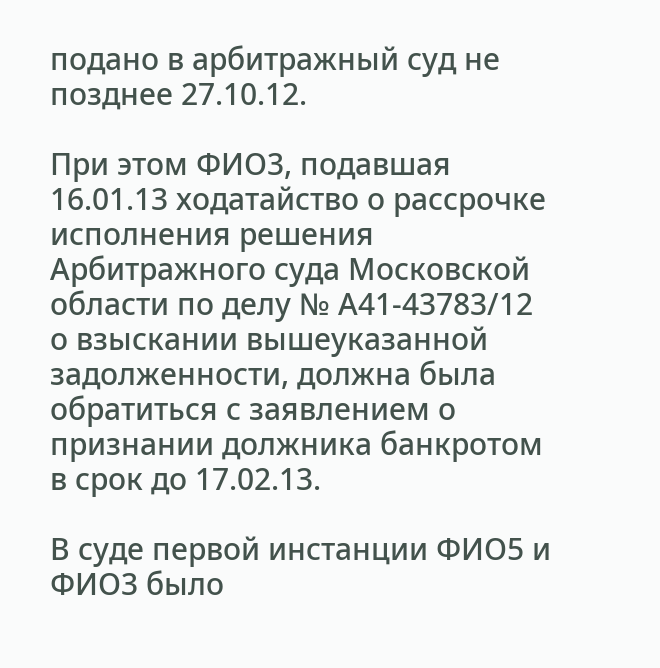подано в арбитражный суд не позднее 27.10.12.

При этом ФИО3, подавшая 16.01.13 ходатайство о рассрочке исполнения решения Арбитражного суда Московской области по делу № А41-43783/12 о взыскании вышеуказанной задолженности, должна была обратиться с заявлением о признании должника банкротом в срок до 17.02.13.

В суде первой инстанции ФИО5 и ФИО3 было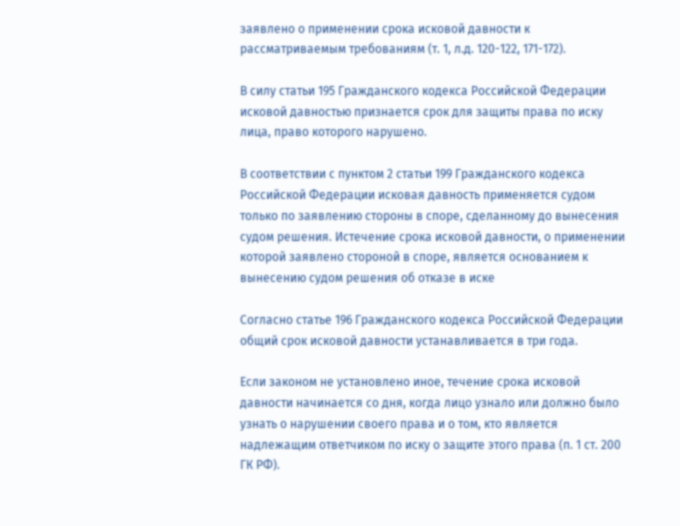заявлено о применении срока исковой давности к рассматриваемым требованиям (т. 1, л.д. 120-122, 171-172).

В силу статьи 195 Гражданского кодекса Российской Федерации исковой давностью признается срок для защиты права по иску лица, право которого нарушено.

В соответствии с пунктом 2 статьи 199 Гражданского кодекса Российской Федерации исковая давность применяется судом только по заявлению стороны в споре, сделанному до вынесения судом решения. Истечение срока исковой давности, о применении которой заявлено стороной в споре, является основанием к вынесению судом решения об отказе в иске

Согласно статье 196 Гражданского кодекса Российской Федерации общий срок исковой давности устанавливается в три года.

Если законом не установлено иное, течение срока исковой давности начинается со дня, когда лицо узнало или должно было узнать о нарушении своего права и о том, кто является надлежащим ответчиком по иску о защите этого права (п. 1 ст. 200 ГК РФ).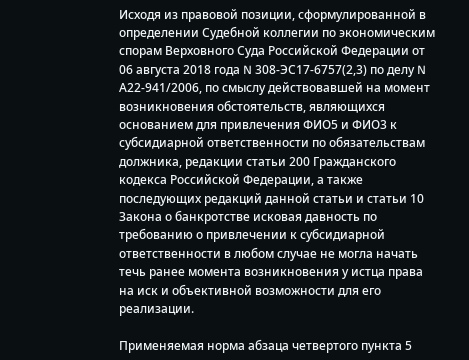Исходя из правовой позиции, сформулированной в определении Судебной коллегии по экономическим спорам Верховного Суда Российской Федерации от 06 августа 2018 года N 308-ЭС17-6757(2,3) по делу N А22-941/2006, по смыслу действовавшей на момент возникновения обстоятельств, являющихся основанием для привлечения ФИО5 и ФИО3 к субсидиарной ответственности по обязательствам должника, редакции статьи 200 Гражданского кодекса Российской Федерации, а также последующих редакций данной статьи и статьи 10 Закона о банкротстве исковая давность по требованию о привлечении к субсидиарной ответственности в любом случае не могла начать течь ранее момента возникновения у истца права на иск и объективной возможности для его реализации.

Применяемая норма абзаца четвертого пункта 5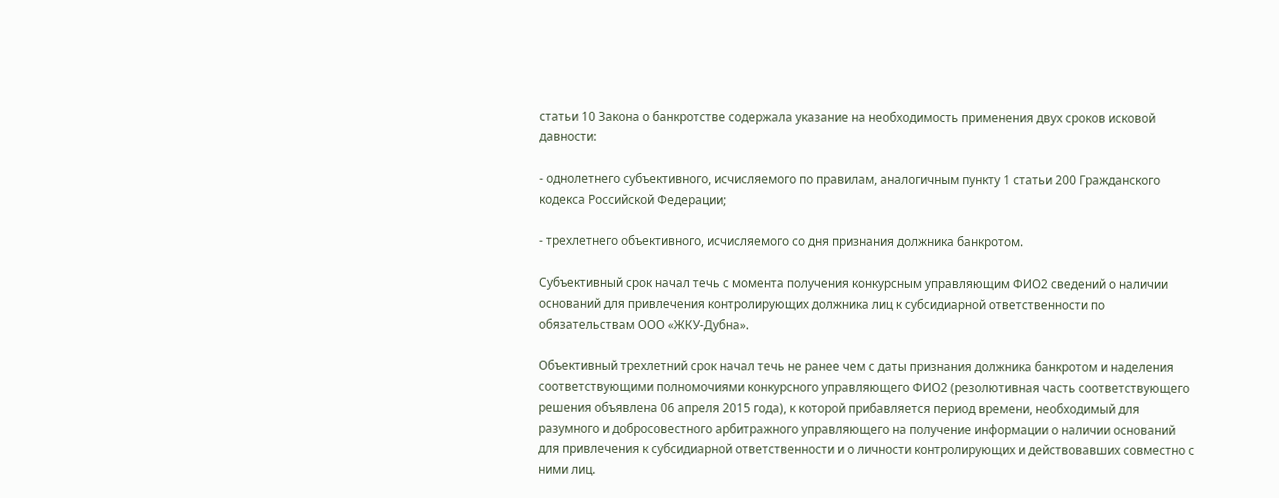статьи 10 Закона о банкротстве содержала указание на необходимость применения двух сроков исковой давности:

- однолетнего субъективного, исчисляемого по правилам, аналогичным пункту 1 статьи 200 Гражданского кодекса Российской Федерации;

- трехлетнего объективного, исчисляемого со дня признания должника банкротом.

Субъективный срок начал течь с момента получения конкурсным управляющим ФИО2 сведений о наличии оснований для привлечения контролирующих должника лиц к субсидиарной ответственности по обязательствам ООО «ЖКУ-Дубна».

Объективный трехлетний срок начал течь не ранее чем с даты признания должника банкротом и наделения соответствующими полномочиями конкурсного управляющего ФИО2 (резолютивная часть соответствующего решения объявлена 06 апреля 2015 года), к которой прибавляется период времени, необходимый для разумного и добросовестного арбитражного управляющего на получение информации о наличии оснований для привлечения к субсидиарной ответственности и о личности контролирующих и действовавших совместно с ними лиц.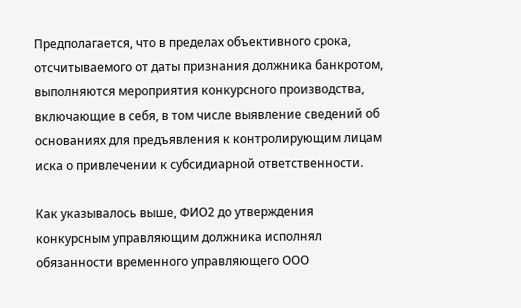Предполагается, что в пределах объективного срока, отсчитываемого от даты признания должника банкротом, выполняются мероприятия конкурсного производства, включающие в себя, в том числе выявление сведений об основаниях для предъявления к контролирующим лицам иска о привлечении к субсидиарной ответственности.

Как указывалось выше, ФИО2 до утверждения конкурсным управляющим должника исполнял обязанности временного управляющего ООО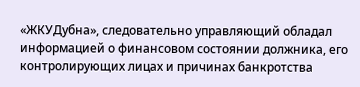«ЖКУДубна», следовательно управляющий обладал информацией о финансовом состоянии должника, его контролирующих лицах и причинах банкротства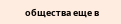общества еще в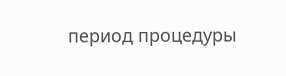период процедуры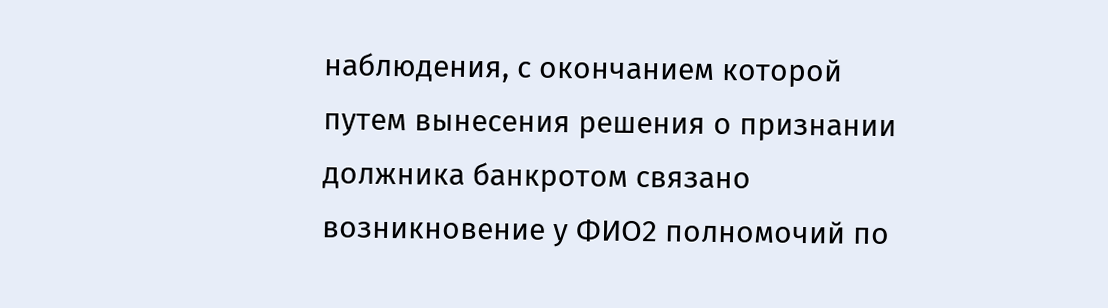наблюдения, с окончанием которой путем вынесения решения о признании должника банкротом связано возникновение у ФИО2 полномочий по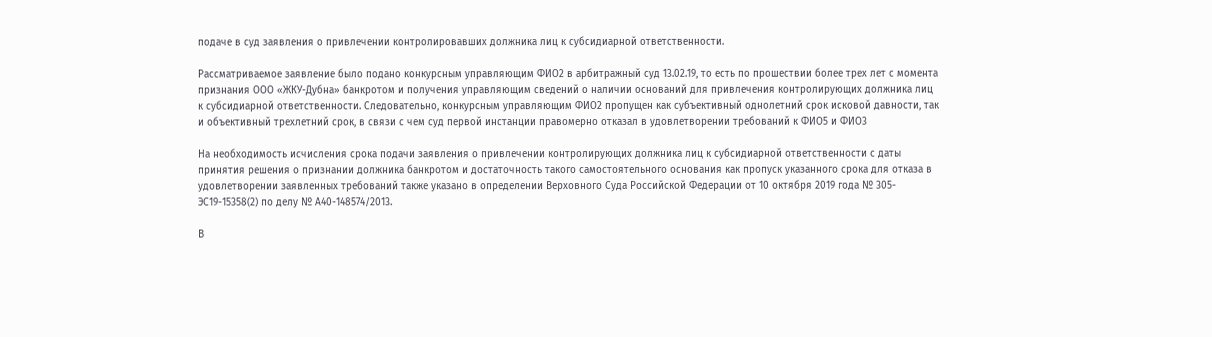подаче в суд заявления о привлечении контролировавших должника лиц к субсидиарной ответственности.

Рассматриваемое заявление было подано конкурсным управляющим ФИО2 в арбитражный суд 13.02.19, то есть по прошествии более трех лет с момента признания ООО «ЖКУ-Дубна» банкротом и получения управляющим сведений о наличии оснований для привлечения контролирующих должника лиц к субсидиарной ответственности. Следовательно, конкурсным управляющим ФИО2 пропущен как субъективный однолетний срок исковой давности, так и объективный трехлетний срок, в связи с чем суд первой инстанции правомерно отказал в удовлетворении требований к ФИО5 и ФИО3

На необходимость исчисления срока подачи заявления о привлечении контролирующих должника лиц к субсидиарной ответственности с даты принятия решения о признании должника банкротом и достаточность такого самостоятельного основания как пропуск указанного срока для отказа в удовлетворении заявленных требований также указано в определении Верховного Суда Российской Федерации от 10 октября 2019 года № 305-ЭС19-15358(2) по делу № А40-148574/2013.

В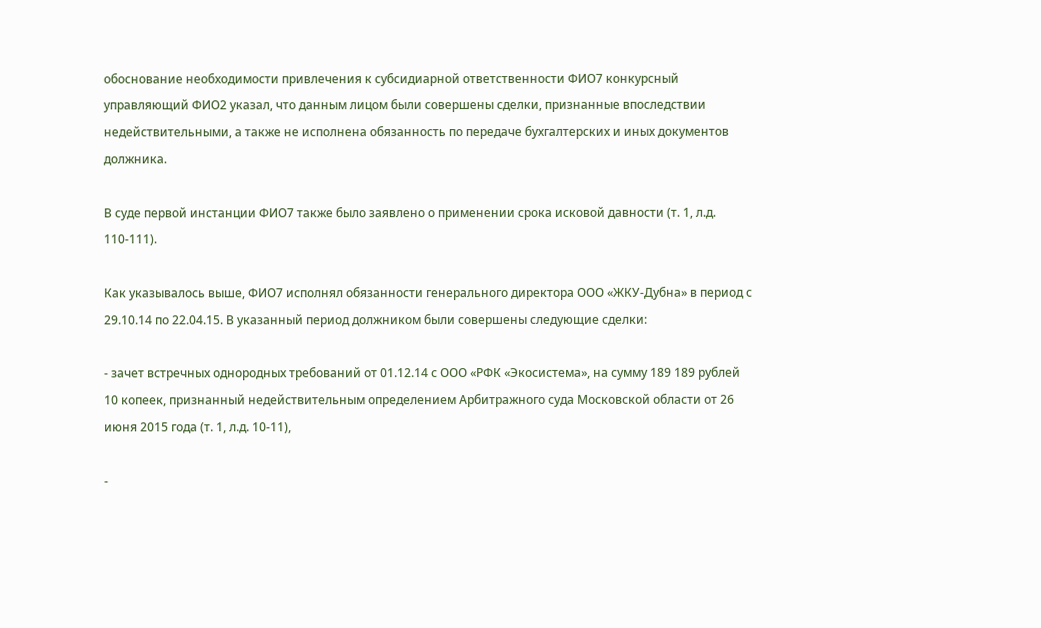обоснование необходимости привлечения к субсидиарной ответственности ФИО7 конкурсный управляющий ФИО2 указал, что данным лицом были совершены сделки, признанные впоследствии недействительными, а также не исполнена обязанность по передаче бухгалтерских и иных документов должника.

В суде первой инстанции ФИО7 также было заявлено о применении срока исковой давности (т. 1, л.д. 110-111).

Как указывалось выше, ФИО7 исполнял обязанности генерального директора ООО «ЖКУ-Дубна» в период с 29.10.14 по 22.04.15. В указанный период должником были совершены следующие сделки:

- зачет встречных однородных требований от 01.12.14 с ООО «РФК «Экосистема», на сумму 189 189 рублей 10 копеек, признанный недействительным определением Арбитражного суда Московской области от 26 июня 2015 года (т. 1, л.д. 10-11),

-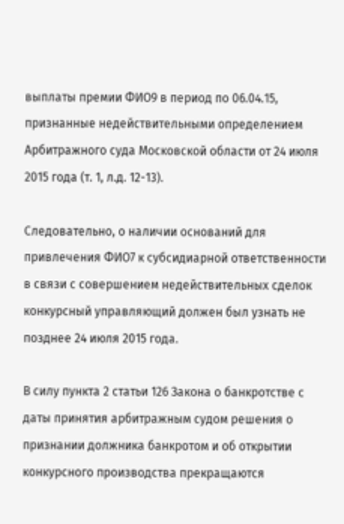выплаты премии ФИО9 в период по 06.04.15, признанные недействительными определением Арбитражного суда Московской области от 24 июля 2015 года (т. 1, л.д. 12-13).

Следовательно, о наличии оснований для привлечения ФИО7 к субсидиарной ответственности в связи с совершением недействительных сделок конкурсный управляющий должен был узнать не позднее 24 июля 2015 года.

В силу пункта 2 статьи 126 Закона о банкротстве с даты принятия арбитражным судом решения о признании должника банкротом и об открытии конкурсного производства прекращаются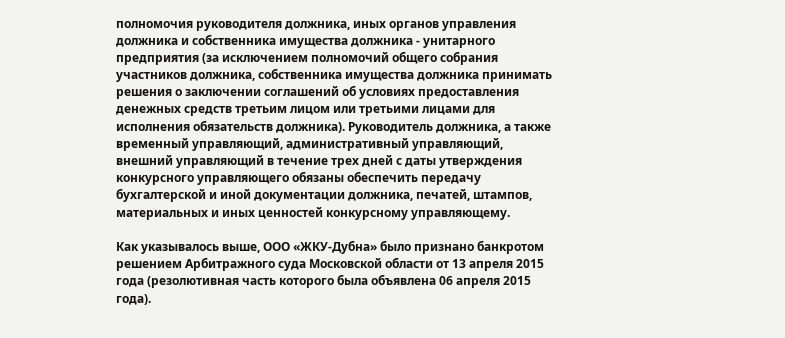полномочия руководителя должника, иных органов управления должника и собственника имущества должника - унитарного предприятия (за исключением полномочий общего собрания участников должника, собственника имущества должника принимать решения о заключении соглашений об условиях предоставления денежных средств третьим лицом или третьими лицами для исполнения обязательств должника). Руководитель должника, а также временный управляющий, административный управляющий, внешний управляющий в течение трех дней с даты утверждения конкурсного управляющего обязаны обеспечить передачу бухгалтерской и иной документации должника, печатей, штампов, материальных и иных ценностей конкурсному управляющему.

Как указывалось выше, ООО «ЖКУ-Дубна» было признано банкротом решением Арбитражного суда Московской области от 13 апреля 2015 года (резолютивная часть которого была объявлена 06 апреля 2015 года).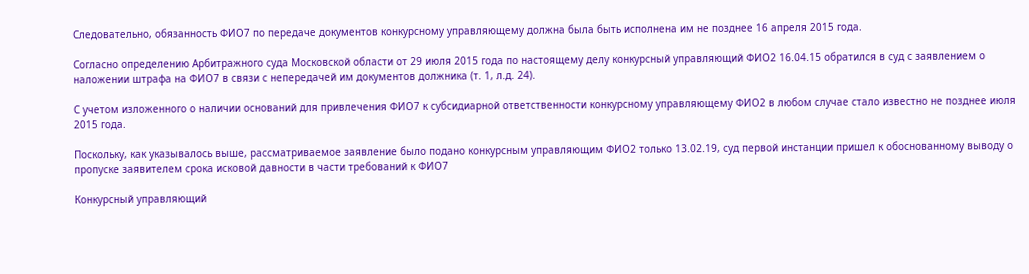Следовательно, обязанность ФИО7 по передаче документов конкурсному управляющему должна была быть исполнена им не позднее 16 апреля 2015 года.

Согласно определению Арбитражного суда Московской области от 29 июля 2015 года по настоящему делу конкурсный управляющий ФИО2 16.04.15 обратился в суд с заявлением о наложении штрафа на ФИО7 в связи с непередачей им документов должника (т. 1, л.д. 24).

С учетом изложенного о наличии оснований для привлечения ФИО7 к субсидиарной ответственности конкурсному управляющему ФИО2 в любом случае стало известно не позднее июля 2015 года.

Поскольку, как указывалось выше, рассматриваемое заявление было подано конкурсным управляющим ФИО2 только 13.02.19, суд первой инстанции пришел к обоснованному выводу о пропуске заявителем срока исковой давности в части требований к ФИО7

Конкурсный управляющий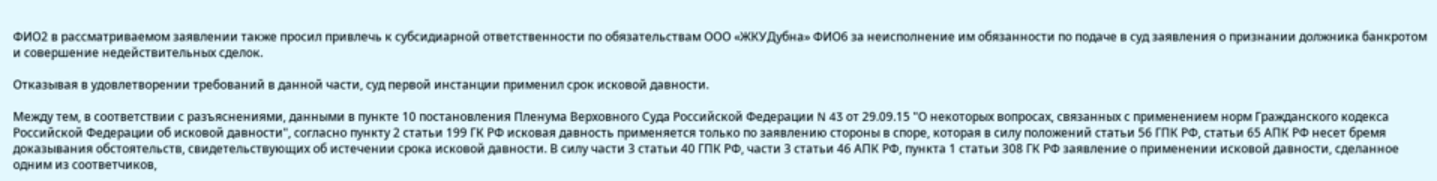ФИО2 в рассматриваемом заявлении также просил привлечь к субсидиарной ответственности по обязательствам ООО «ЖКУДубна» ФИО6 за неисполнение им обязанности по подаче в суд заявления о признании должника банкротом и совершение недействительных сделок.

Отказывая в удовлетворении требований в данной части, суд первой инстанции применил срок исковой давности.

Между тем, в соответствии с разъяснениями, данными в пункте 10 постановления Пленума Верховного Суда Российской Федерации N 43 от 29.09.15 "О некоторых вопросах, связанных с применением норм Гражданского кодекса Российской Федерации об исковой давности", согласно пункту 2 статьи 199 ГК РФ исковая давность применяется только по заявлению стороны в споре, которая в силу положений статьи 56 ГПК РФ, статьи 65 АПК РФ несет бремя доказывания обстоятельств, свидетельствующих об истечении срока исковой давности. В силу части 3 статьи 40 ГПК РФ, части 3 статьи 46 АПК РФ, пункта 1 статьи 308 ГК РФ заявление о применении исковой давности, сделанное одним из соответчиков,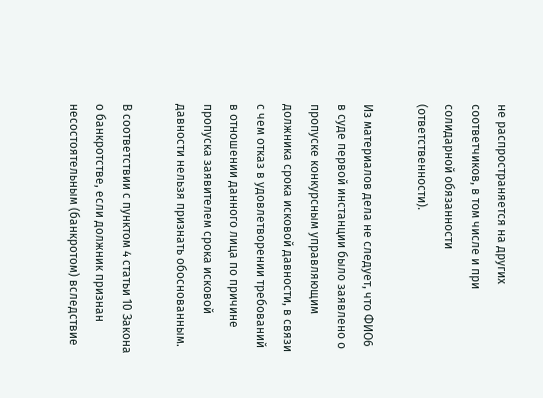не распространяется на других соответчиков, в том числе и при солидарной обязанности (ответственности).

Из материалов дела не следует, что ФИО6 в суде первой инстанции было заявлено о пропуске конкурсным управляющим должника срока исковой давности, в связи с чем отказ в удовлетворении требований в отношении данного лица по причине пропуска заявителем срока исковой давности нельзя признать обоснованным.

В соответствии с пунктом 4 статьи 10 Закона о банкротстве, если должник признан несостоятельным (банкротом) вследствие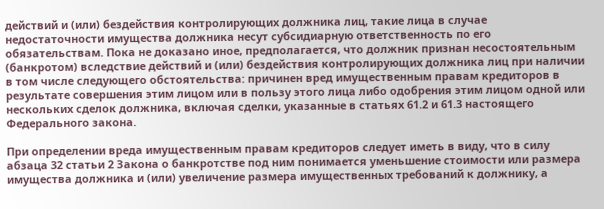действий и (или) бездействия контролирующих должника лиц, такие лица в случае недостаточности имущества должника несут субсидиарную ответственность по его обязательствам. Пока не доказано иное, предполагается, что должник признан несостоятельным (банкротом) вследствие действий и (или) бездействия контролирующих должника лиц при наличии в том числе следующего обстоятельства: причинен вред имущественным правам кредиторов в результате совершения этим лицом или в пользу этого лица либо одобрения этим лицом одной или нескольких сделок должника, включая сделки, указанные в статьях 61.2 и 61.3 настоящего Федерального закона.

При определении вреда имущественным правам кредиторов следует иметь в виду, что в силу абзаца 32 статьи 2 Закона о банкротстве под ним понимается уменьшение стоимости или размера имущества должника и (или) увеличение размера имущественных требований к должнику, а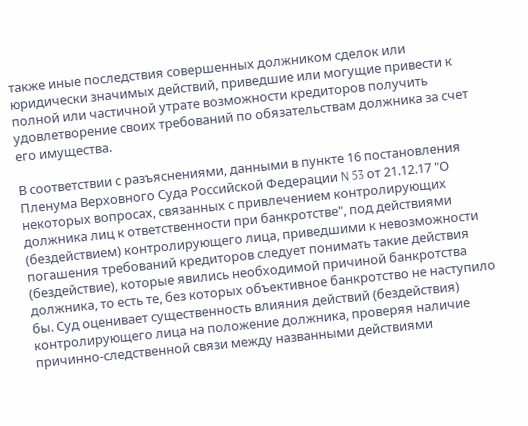также иные последствия совершенных должником сделок или юридически значимых действий, приведшие или могущие привести к полной или частичной утрате возможности кредиторов получить удовлетворение своих требований по обязательствам должника за счет его имущества.

В соответствии с разъяснениями, данными в пункте 16 постановления Пленума Верховного Суда Российской Федерации N 53 от 21.12.17 "О некоторых вопросах, связанных с привлечением контролирующих должника лиц к ответственности при банкротстве", под действиями (бездействием) контролирующего лица, приведшими к невозможности погашения требований кредиторов следует понимать такие действия (бездействие), которые явились необходимой причиной банкротства должника, то есть те, без которых объективное банкротство не наступило бы. Суд оценивает существенность влияния действий (бездействия) контролирующего лица на положение должника, проверяя наличие причинно-следственной связи между названными действиями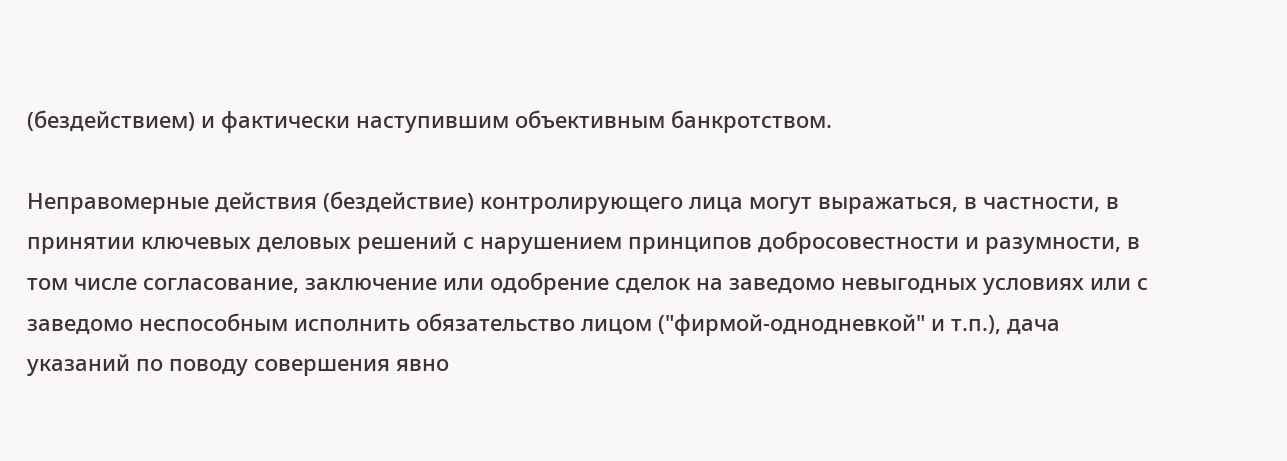(бездействием) и фактически наступившим объективным банкротством.

Неправомерные действия (бездействие) контролирующего лица могут выражаться, в частности, в принятии ключевых деловых решений с нарушением принципов добросовестности и разумности, в том числе согласование, заключение или одобрение сделок на заведомо невыгодных условиях или с заведомо неспособным исполнить обязательство лицом ("фирмой-однодневкой" и т.п.), дача указаний по поводу совершения явно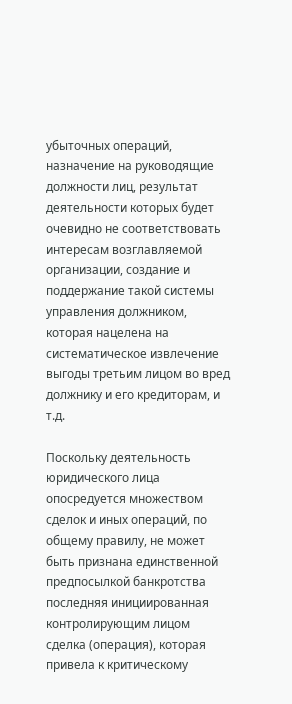убыточных операций, назначение на руководящие должности лиц, результат деятельности которых будет очевидно не соответствовать интересам возглавляемой организации, создание и поддержание такой системы управления должником, которая нацелена на систематическое извлечение выгоды третьим лицом во вред должнику и его кредиторам, и т.д.

Поскольку деятельность юридического лица опосредуется множеством сделок и иных операций, по общему правилу, не может быть признана единственной предпосылкой банкротства последняя инициированная контролирующим лицом сделка (операция), которая привела к критическому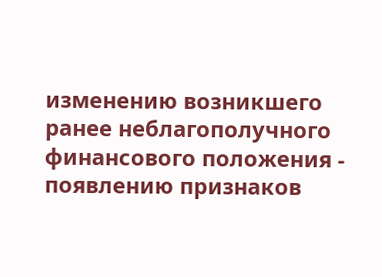изменению возникшего ранее неблагополучного финансового положения - появлению признаков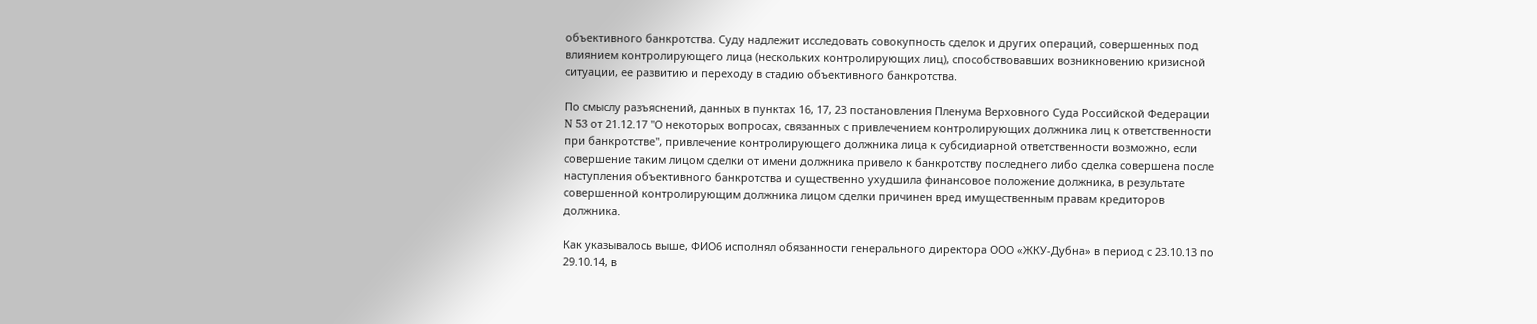объективного банкротства. Суду надлежит исследовать совокупность сделок и других операций, совершенных под влиянием контролирующего лица (нескольких контролирующих лиц), способствовавших возникновению кризисной ситуации, ее развитию и переходу в стадию объективного банкротства.

По смыслу разъяснений, данных в пунктах 16, 17, 23 постановления Пленума Верховного Суда Российской Федерации N 53 от 21.12.17 "О некоторых вопросах, связанных с привлечением контролирующих должника лиц к ответственности при банкротстве", привлечение контролирующего должника лица к субсидиарной ответственности возможно, если совершение таким лицом сделки от имени должника привело к банкротству последнего либо сделка совершена после наступления объективного банкротства и существенно ухудшила финансовое положение должника, в результате совершенной контролирующим должника лицом сделки причинен вред имущественным правам кредиторов должника.

Как указывалось выше, ФИО6 исполнял обязанности генерального директора ООО «ЖКУ-Дубна» в период с 23.10.13 по 29.10.14, в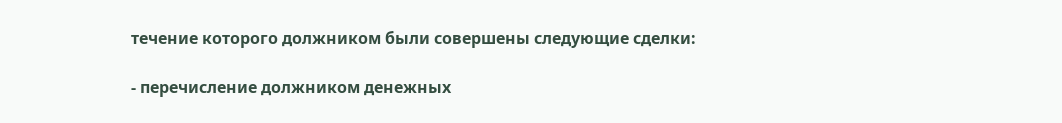течение которого должником были совершены следующие сделки:

- перечисление должником денежных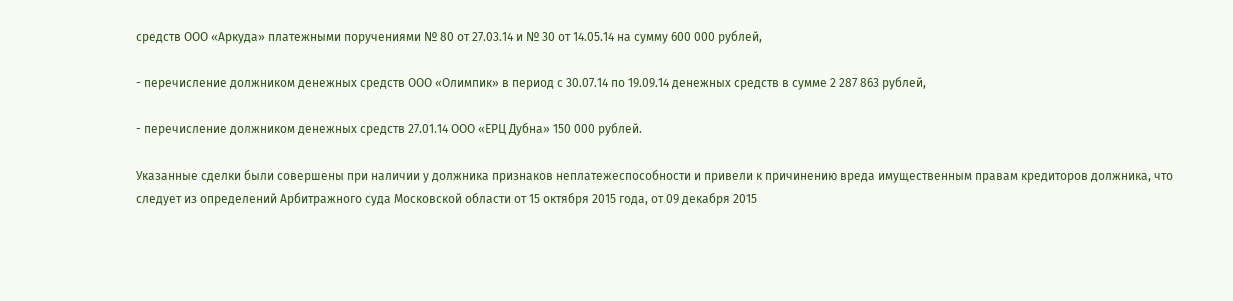средств ООО «Аркуда» платежными поручениями № 80 от 27.03.14 и № 30 от 14.05.14 на сумму 600 000 рублей,

- перечисление должником денежных средств ООО «Олимпик» в период с 30.07.14 по 19.09.14 денежных средств в сумме 2 287 863 рублей,

- перечисление должником денежных средств 27.01.14 ООО «ЕРЦ Дубна» 150 000 рублей.

Указанные сделки были совершены при наличии у должника признаков неплатежеспособности и привели к причинению вреда имущественным правам кредиторов должника, что следует из определений Арбитражного суда Московской области от 15 октября 2015 года, от 09 декабря 2015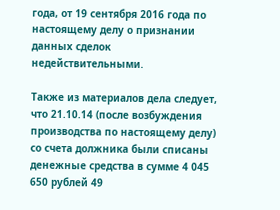года, от 19 сентября 2016 года по настоящему делу о признании данных сделок недействительными.

Также из материалов дела следует, что 21.10.14 (после возбуждения производства по настоящему делу) со счета должника были списаны денежные средства в сумме 4 045 650 рублей 49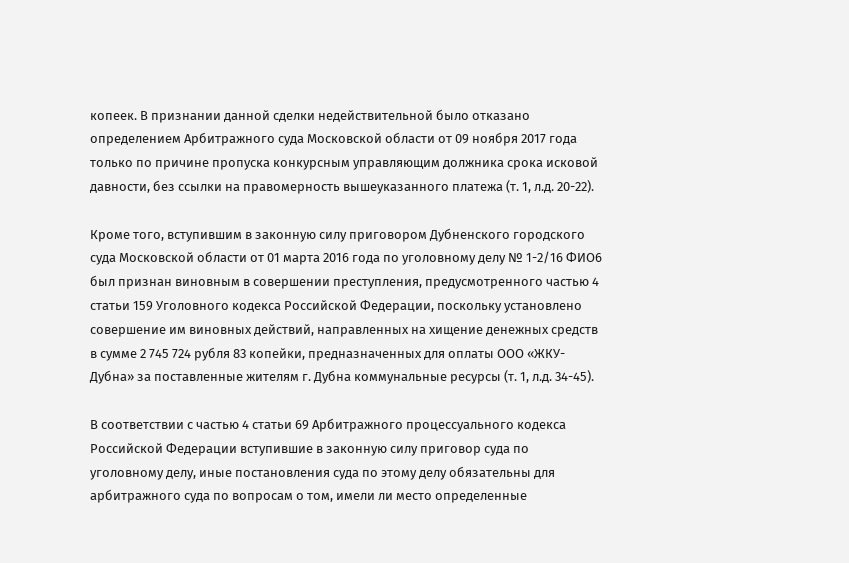копеек. В признании данной сделки недействительной было отказано определением Арбитражного суда Московской области от 09 ноября 2017 года только по причине пропуска конкурсным управляющим должника срока исковой давности, без ссылки на правомерность вышеуказанного платежа (т. 1, л.д. 20-22).

Кроме того, вступившим в законную силу приговором Дубненского городского суда Московской области от 01 марта 2016 года по уголовному делу № 1-2/16 ФИО6 был признан виновным в совершении преступления, предусмотренного частью 4 статьи 159 Уголовного кодекса Российской Федерации, поскольку установлено совершение им виновных действий, направленных на хищение денежных средств в сумме 2 745 724 рубля 83 копейки, предназначенных для оплаты ООО «ЖКУ-Дубна» за поставленные жителям г. Дубна коммунальные ресурсы (т. 1, л.д. 34-45).

В соответствии с частью 4 статьи 69 Арбитражного процессуального кодекса Российской Федерации вступившие в законную силу приговор суда по уголовному делу, иные постановления суда по этому делу обязательны для арбитражного суда по вопросам о том, имели ли место определенные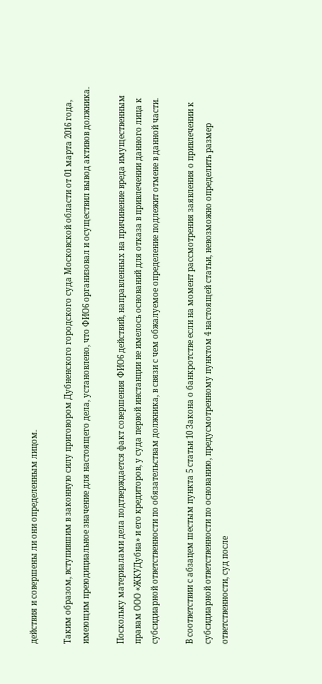действия и совершены ли они определенным лицом.

Таким образом, вступившим в законную силу приговором Дубненского городского суда Московской области от 01 марта 2016 года, имеющим преюдициальное значение для настоящего дела, установлено, что ФИО6 организовал и осуществил вывод активов должника.

Поскольку материалами дела подтверждается факт совершения ФИО6 действий, направленных на причинение вреда имущественным правам ООО «ЖКУДубна» и его кредиторов, у суда первой инстанции не имелось оснований для отказа в привлечении данного лица к субсидиарной ответственности по обязательствам должника, в связи с чем обжалуемое определение подлежит отмене в данной части.

В соответствии с абзацем шестым пункта 5 статьи 10 Закона о банкротстве если на момент рассмотрения заявления о привлечении к субсидиарной ответственности по основанию, предусмотренному пунктом 4 настоящей статьи, невозможно определить размер ответственности, суд после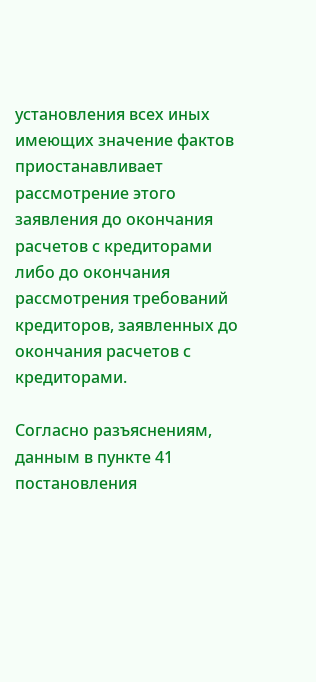установления всех иных имеющих значение фактов приостанавливает рассмотрение этого заявления до окончания расчетов с кредиторами либо до окончания рассмотрения требований кредиторов, заявленных до окончания расчетов с кредиторами.

Согласно разъяснениям, данным в пункте 41 постановления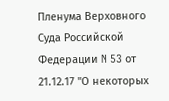Пленума Верховного Суда Российской Федерации N 53 от 21.12.17 "О некоторых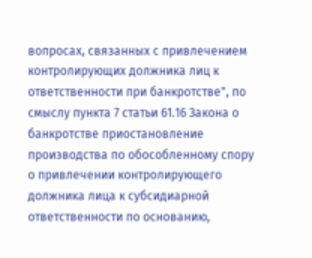вопросах, связанных с привлечением контролирующих должника лиц к ответственности при банкротстве", по смыслу пункта 7 статьи 61.16 Закона о банкротстве приостановление производства по обособленному спору о привлечении контролирующего должника лица к субсидиарной ответственности по основанию,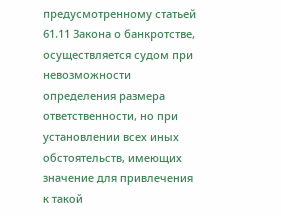предусмотренному статьей 61.11 Закона о банкротстве, осуществляется судом при невозможности определения размера ответственности, но при установлении всех иных обстоятельств, имеющих значение для привлечения к такой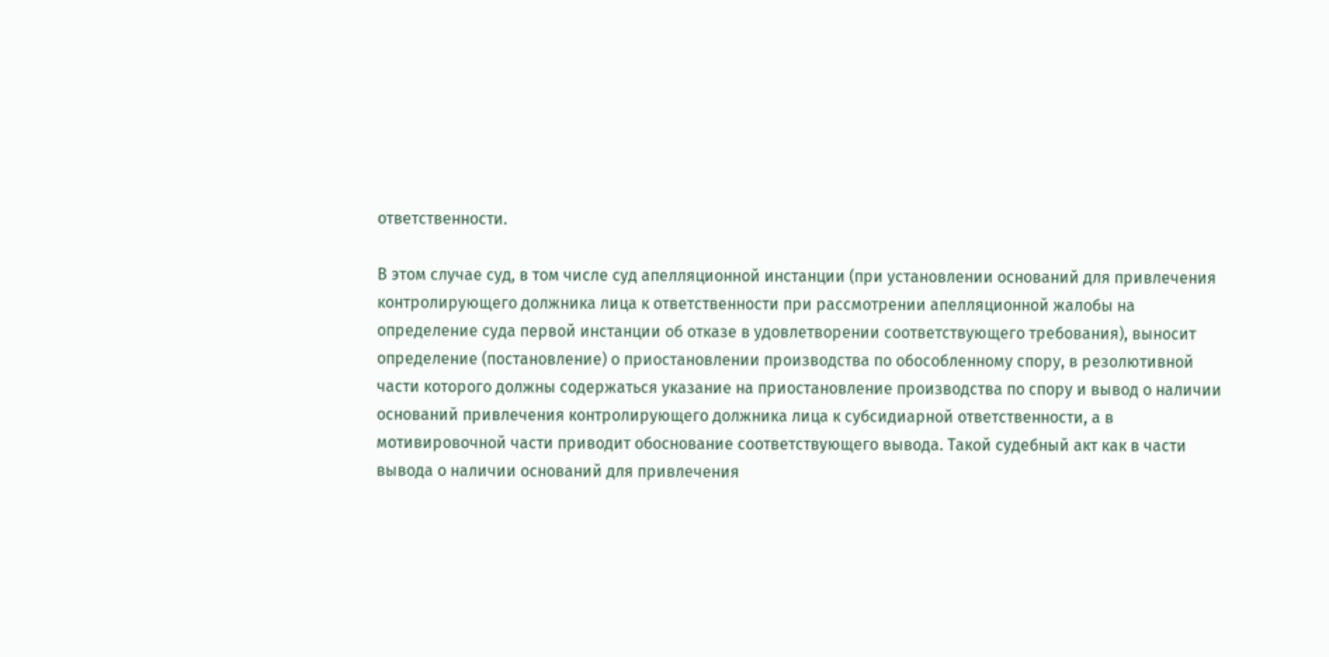ответственности.

В этом случае суд, в том числе суд апелляционной инстанции (при установлении оснований для привлечения контролирующего должника лица к ответственности при рассмотрении апелляционной жалобы на определение суда первой инстанции об отказе в удовлетворении соответствующего требования), выносит определение (постановление) о приостановлении производства по обособленному спору, в резолютивной части которого должны содержаться указание на приостановление производства по спору и вывод о наличии оснований привлечения контролирующего должника лица к субсидиарной ответственности, а в мотивировочной части приводит обоснование соответствующего вывода. Такой судебный акт как в части вывода о наличии оснований для привлечения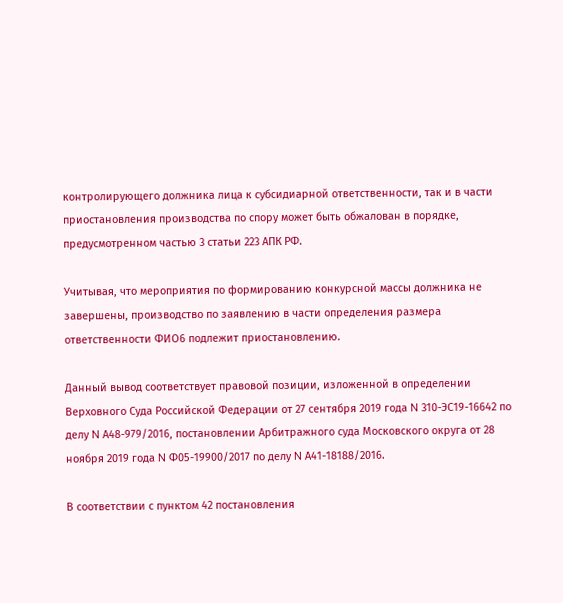контролирующего должника лица к субсидиарной ответственности, так и в части приостановления производства по спору может быть обжалован в порядке, предусмотренном частью 3 статьи 223 АПК РФ.

Учитывая, что мероприятия по формированию конкурсной массы должника не завершены, производство по заявлению в части определения размера ответственности ФИО6 подлежит приостановлению.

Данный вывод соответствует правовой позиции, изложенной в определении Верховного Суда Российской Федерации от 27 сентября 2019 года N 310-ЭС19-16642 по делу N А48-979/2016, постановлении Арбитражного суда Московского округа от 28 ноября 2019 года N Ф05-19900/2017 по делу N А41-18188/2016.

В соответствии с пунктом 42 постановления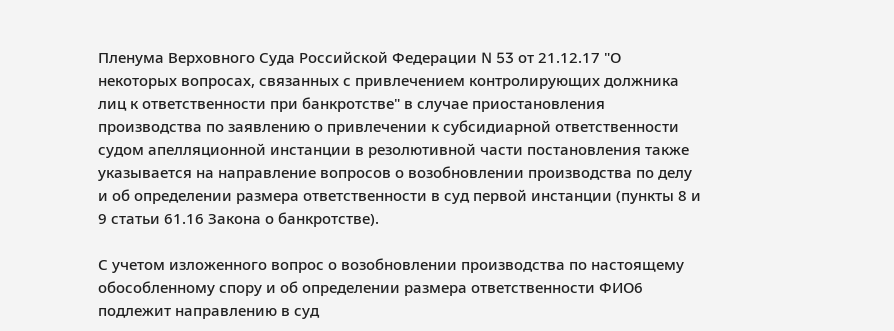Пленума Верховного Суда Российской Федерации N 53 от 21.12.17 "О некоторых вопросах, связанных с привлечением контролирующих должника лиц к ответственности при банкротстве" в случае приостановления производства по заявлению о привлечении к субсидиарной ответственности судом апелляционной инстанции в резолютивной части постановления также указывается на направление вопросов о возобновлении производства по делу и об определении размера ответственности в суд первой инстанции (пункты 8 и 9 статьи 61.16 Закона о банкротстве).

С учетом изложенного вопрос о возобновлении производства по настоящему обособленному спору и об определении размера ответственности ФИО6 подлежит направлению в суд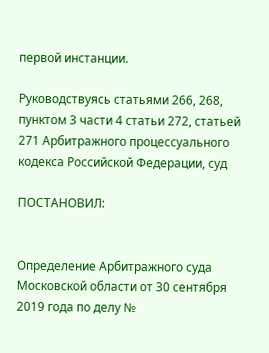первой инстанции.

Руководствуясь статьями 266, 268, пунктом 3 части 4 статьи 272, статьей 271 Арбитражного процессуального кодекса Российской Федерации, суд

ПОСТАНОВИЛ:


Определение Арбитражного суда Московской области от 30 сентября 2019 года по делу №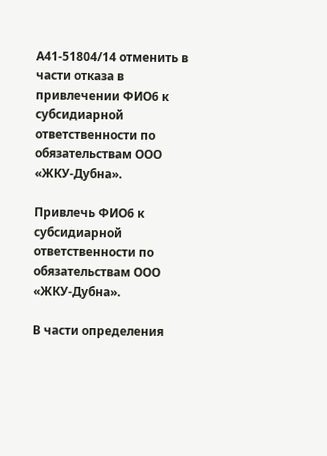А41-51804/14 отменить в части отказа в привлечении ФИО6 к субсидиарной ответственности по обязательствам ООО «ЖКУ-Дубна».

Привлечь ФИО6 к субсидиарной ответственности по обязательствам ООО «ЖКУ-Дубна».

В части определения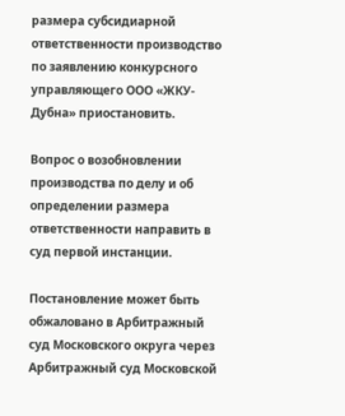размера субсидиарной ответственности производство по заявлению конкурсного управляющего ООО «ЖКУ-Дубна» приостановить.

Вопрос о возобновлении производства по делу и об определении размера ответственности направить в суд первой инстанции.

Постановление может быть обжаловано в Арбитражный суд Московского округа через Арбитражный суд Московской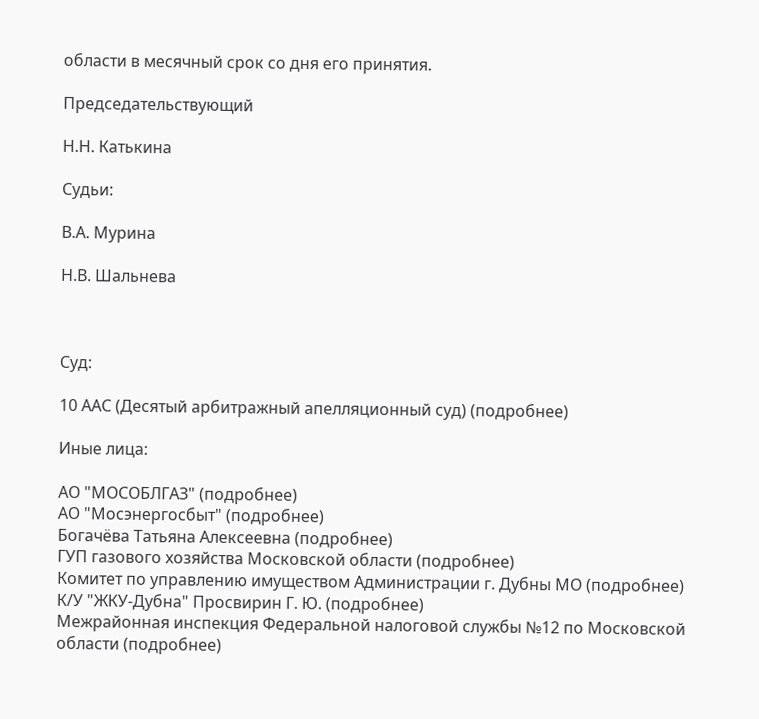области в месячный срок со дня его принятия.

Председательствующий

Н.Н. Катькина

Судьи:

В.А. Мурина

Н.В. Шальнева



Суд:

10 ААС (Десятый арбитражный апелляционный суд) (подробнее)

Иные лица:

АО "МОСОБЛГАЗ" (подробнее)
АО "Мосэнергосбыт" (подробнее)
Богачёва Татьяна Алексеевна (подробнее)
ГУП газового хозяйства Московской области (подробнее)
Комитет по управлению имуществом Администрации г. Дубны МО (подробнее)
К/У "ЖКУ-Дубна" Просвирин Г. Ю. (подробнее)
Межрайонная инспекция Федеральной налоговой службы №12 по Московской области (подробнее)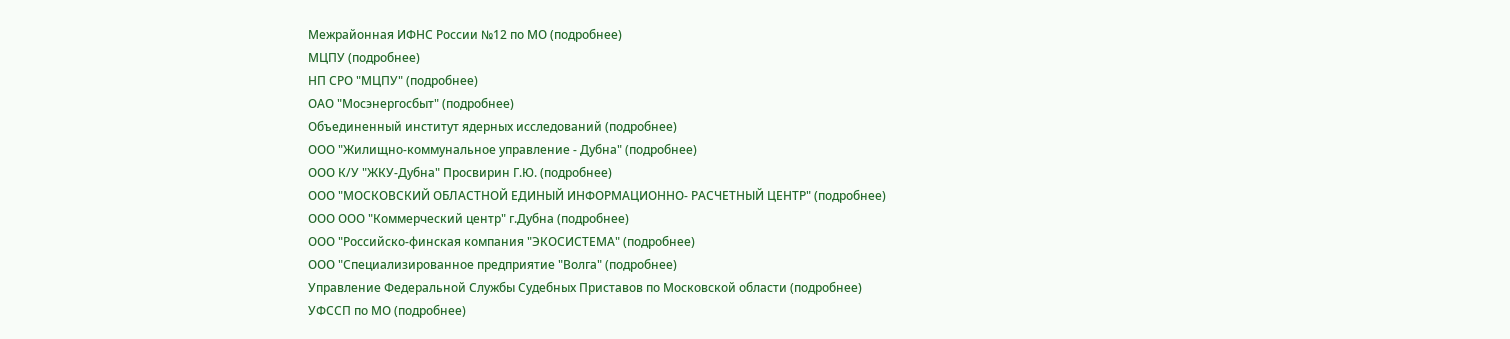Межрайонная ИФНС России №12 по МО (подробнее)
МЦПУ (подробнее)
НП СРО "МЦПУ" (подробнее)
ОАО "Мосэнергосбыт" (подробнее)
Объединенный институт ядерных исследований (подробнее)
ООО "Жилищно-коммунальное управление - Дубна" (подробнее)
ООО К/У "ЖКУ-Дубна" Просвирин Г.Ю. (подробнее)
ООО "МОСКОВСКИЙ ОБЛАСТНОЙ ЕДИНЫЙ ИНФОРМАЦИОННО- РАСЧЕТНЫЙ ЦЕНТР" (подробнее)
ООО ООО "Коммерческий центр" г.Дубна (подробнее)
ООО "Российско-финская компания "ЭКОСИСТЕМА" (подробнее)
ООО "Специализированное предприятие "Волга" (подробнее)
Управление Федеральной Службы Судебных Приставов по Московской области (подробнее)
УФССП по МО (подробнее)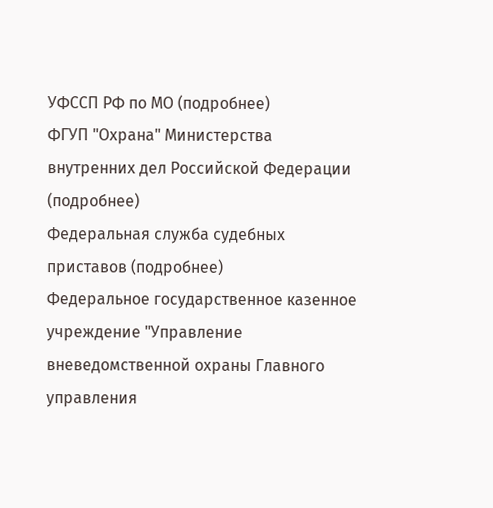УФССП РФ по МО (подробнее)
ФГУП "Охрана" Министерства внутренних дел Российской Федерации (подробнее)
Федеральная служба судебных приставов (подробнее)
Федеральное государственное казенное учреждение "Управление вневедомственной охраны Главного управления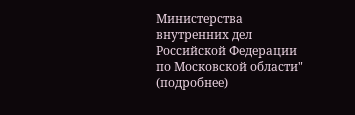Министерства внутренних дел Российской Федерации по Московской области" (подробнее)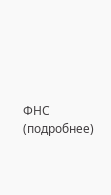ФНС (подробнее)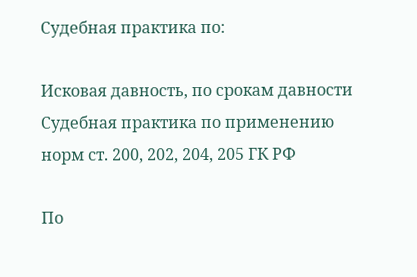Судебная практика по:

Исковая давность, по срокам давности
Судебная практика по применению норм ст. 200, 202, 204, 205 ГК РФ

По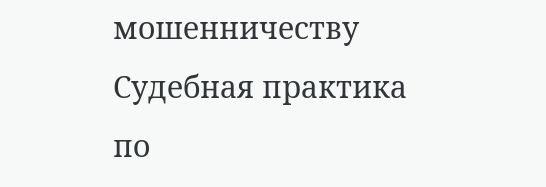мошенничеству
Судебная практика по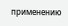применению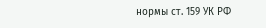нормы ст. 159 УК РФ